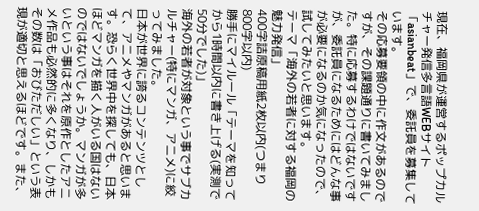現在、福岡県が運営するポップカルチャー発信多言語WEBサイト「asianbeat」で、委託員を募集しています。
その応募要領の中に作文があるのですが、その課題通りに書いてみました。特に応募するわけではないですが、委託員になるためにはどんな事が必要になるのか気になったので、試してみたいと思います。
テーマ「海外の若者に対する福岡の魅力発信」
400字詰原稿用紙2枚以内(つまり800字以内)
勝手にマイルール「テーマを知ってから1時間以内に書き上げる(実測で50分でした)」
海外の若者が対象という事でサブカルチャー(特にマンガ、アニメ)に絞ってみました。
日本が世界に誇るコンテンツとして、アニメやマンガがあると思います。恐らく世界中を探しても、日本ほどマンガを描く人がいる国はないのではないでしょうか。マンガが多いという事はそれを原作としたアニメ作品も必然的に多くなり、しかもその数は「おびただしい」という表現が適切と思えるほどです。また、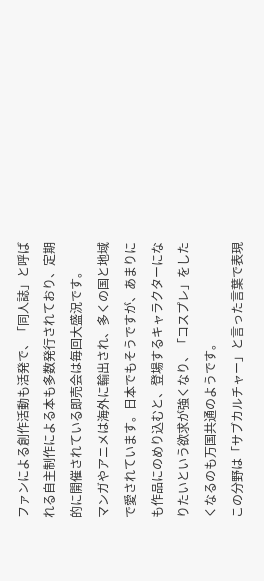ファンによる創作活動も活発で、「同人誌」と呼ばれる自主制作による本も多数発行されており、定期的に開催されている即売会は毎回大盛況です。
マンガやアニメは海外に輸出され、多くの国と地域で愛されています。日本でもそうですが、あまりにも作品にのめり込むと、登場するキャラクターになりたいという欲求が強くなり、「コスプレ」をしたくなるのも万国共通のようです。
この分野は「サブカルチャー」と言った言葉で表現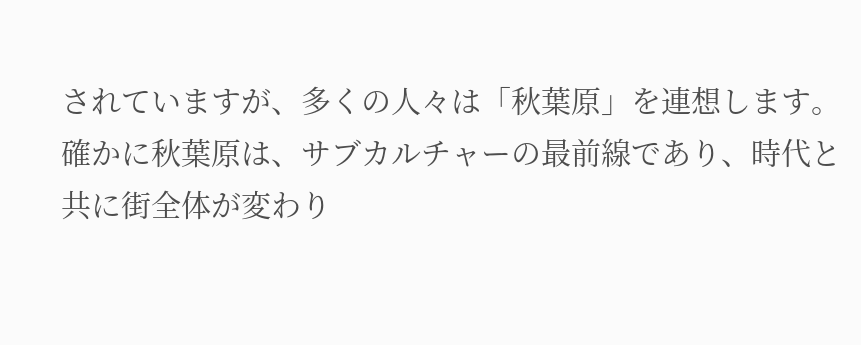されていますが、多くの人々は「秋葉原」を連想します。確かに秋葉原は、サブカルチャーの最前線であり、時代と共に街全体が変わり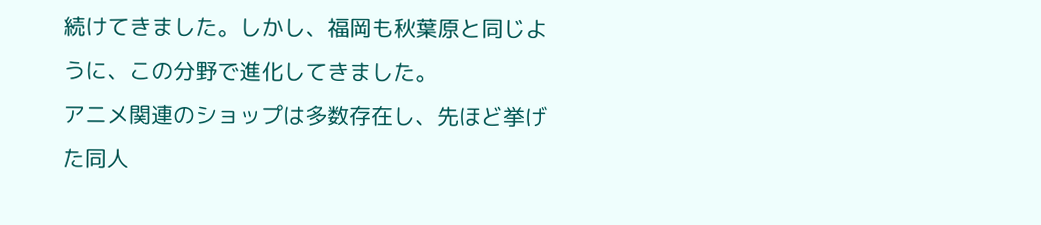続けてきました。しかし、福岡も秋葉原と同じように、この分野で進化してきました。
アニメ関連のショップは多数存在し、先ほど挙げた同人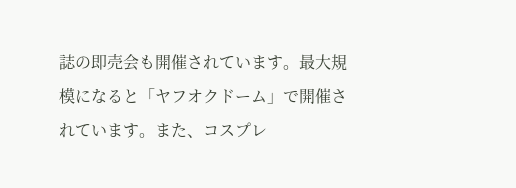誌の即売会も開催されています。最大規模になると「ヤフオクドーム」で開催されています。また、コスプレ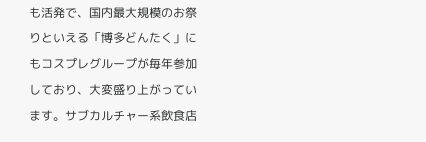も活発で、国内最大規模のお祭りといえる「博多どんたく」にもコスプレグループが毎年参加しており、大変盛り上がっています。サブカルチャー系飲食店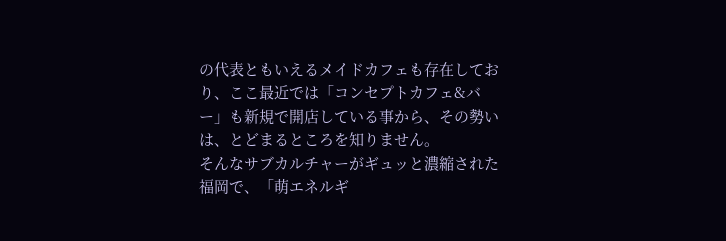の代表ともいえるメイドカフェも存在しており、ここ最近では「コンセプトカフェ&バー」も新規で開店している事から、その勢いは、とどまるところを知りません。
そんなサブカルチャーがギュッと濃縮された福岡で、「萌エネルギ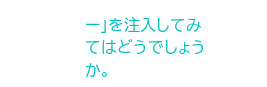ー」を注入してみてはどうでしょうか。